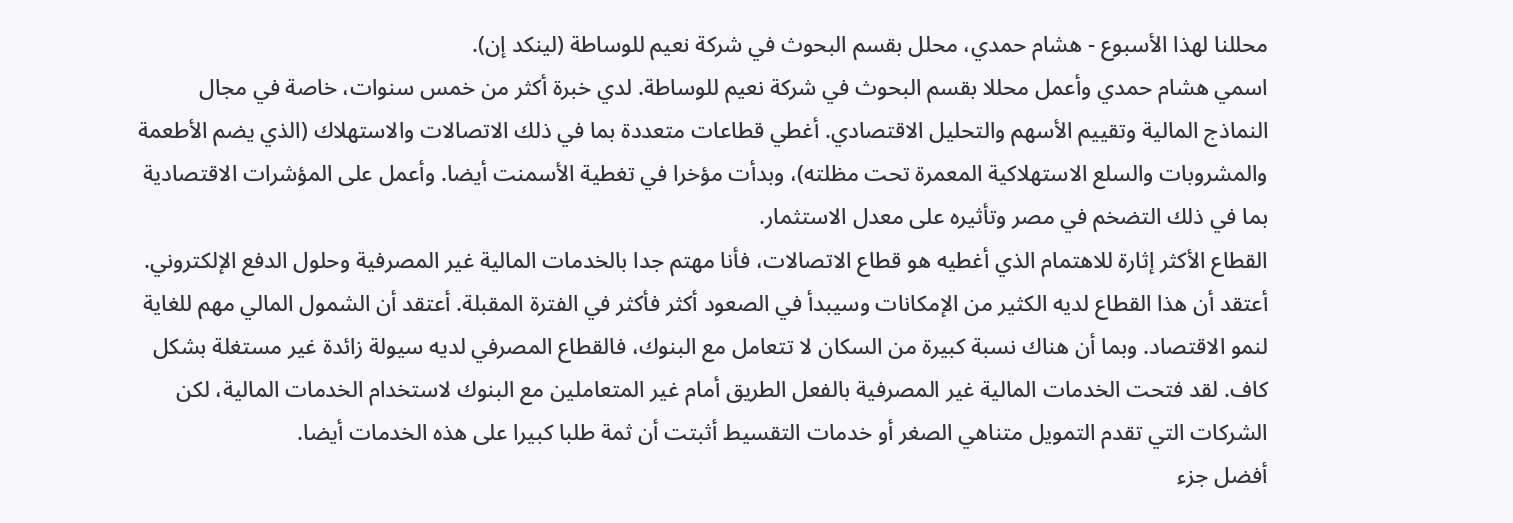محللنا لهذا الأسبوع - هشام حمدي، محلل بقسم البحوث في شركة نعيم للوساطة (لينكد إن).
اسمي هشام حمدي وأعمل محللا بقسم البحوث في شركة نعيم للوساطة. لدي خبرة أكثر من خمس سنوات، خاصة في مجال النماذج المالية وتقييم الأسهم والتحليل الاقتصادي. أغطي قطاعات متعددة بما في ذلك الاتصالات والاستهلاك (الذي يضم الأطعمة والمشروبات والسلع الاستهلاكية المعمرة تحت مظلته)، وبدأت مؤخرا في تغطية الأسمنت أيضا. وأعمل على المؤشرات الاقتصادية بما في ذلك التضخم في مصر وتأثيره على معدل الاستثمار.
القطاع الأكثر إثارة للاهتمام الذي أغطيه هو قطاع الاتصالات، فأنا مهتم جدا بالخدمات المالية غير المصرفية وحلول الدفع الإلكتروني. أعتقد أن هذا القطاع لديه الكثير من الإمكانات وسيبدأ في الصعود أكثر فأكثر في الفترة المقبلة. أعتقد أن الشمول المالي مهم للغاية لنمو الاقتصاد. وبما أن هناك نسبة كبيرة من السكان لا تتعامل مع البنوك، فالقطاع المصرفي لديه سيولة زائدة غير مستغلة بشكل كاف. لقد فتحت الخدمات المالية غير المصرفية بالفعل الطريق أمام غير المتعاملين مع البنوك لاستخدام الخدمات المالية، لكن الشركات التي تقدم التمويل متناهي الصغر أو خدمات التقسيط أثبتت أن ثمة طلبا كبيرا على هذه الخدمات أيضا.
أفضل جزء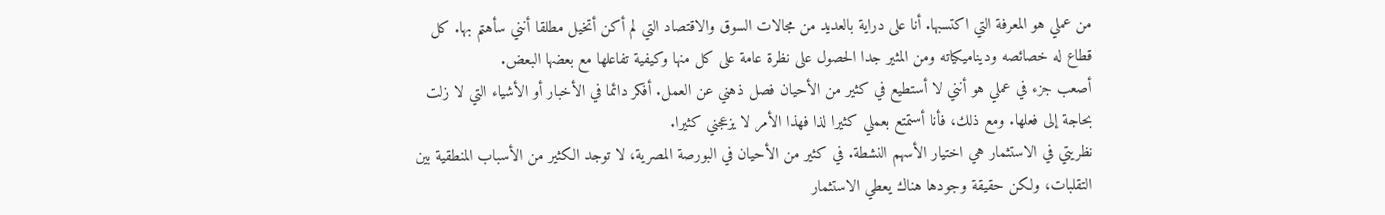من عملي هو المعرفة التي اكتسبها. أنا على دراية بالعديد من مجالات السوق والاقتصاد التي لم أكن أتخيل مطلقا أنني سأهتم بها. كل قطاع له خصائصه وديناميكياته ومن المثير جدا الحصول على نظرة عامة على كل منها وكيفية تفاعلها مع بعضها البعض.
أصعب جزء في عملي هو أنني لا أستطيع في كثير من الأحيان فصل ذهني عن العمل. أفكر دائما في الأخبار أو الأشياء التي لا زلت بحاجة إلى فعلها. ومع ذلك، فأنا أستمتع بعملي كثيرا لذا فهذا الأمر لا يزعجني كثيرا.
نظريتي في الاستثمار هي اختيار الأسهم النشطة. في كثير من الأحيان في البورصة المصرية، لا توجد الكثير من الأسباب المنطقية بين التقلبات، ولكن حقيقة وجودها هناك يعطي الاستثمار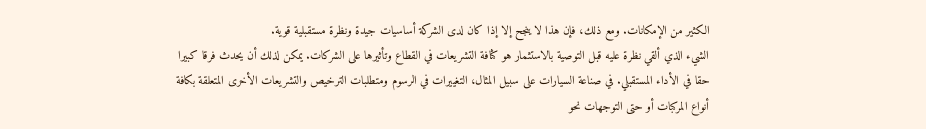الكثير من الإمكانات. ومع ذلك، فإن هذا لا ينجح إلا إذا كان لدى الشركة أساسيات جيدة ونظرة مستقبلية قوية.
الشيء الذي ألقي نظرة عليه قبل التوصية بالاستثمار هو كثافة التشريعات في القطاع وتأثيرها على الشركات. يمكن لذلك أن يحدث فرقا كبيرا حقا في الأداء المستقبلي. في صناعة السيارات على سبيل المثال، التغييرات في الرسوم ومتطلبات الترخيص والتشريعات الأخرى المتعلقة بكافة أنواع المركبات أو حتى التوجهات نحو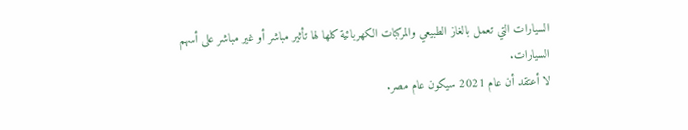السيارات التي تعمل بالغاز الطبيعي والمركبات الكهربائية كلها لها تأثير مباشر أو غير مباشر على أسهم السيارات.
لا أعتقد أن عام 2021 سيكون عام مصر.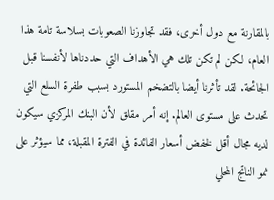بالمقارنة مع دول أخرى، فقد تجاوزنا الصعوبات بسلاسة تامة هذا العام، لكن لم تكن تلك هي الأهداف التي حددناها لأنفسنا قبل الجائحة. لقد تأثرنا أيضا بالتضخم المستورد بسبب طفرة السلع التي تحدث على مستوى العالم. إنه أمر مقلق لأن البنك المركزي سيكون لديه مجال أقل لخفض أسعار الفائدة في الفترة المقبلة، مما سيؤثر على نمو الناتج المحلي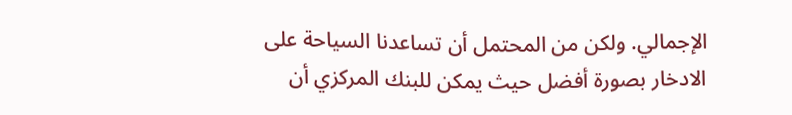الإجمالي. ولكن من المحتمل أن تساعدنا السياحة على الادخار بصورة أفضل حيث يمكن للبنك المركزي أن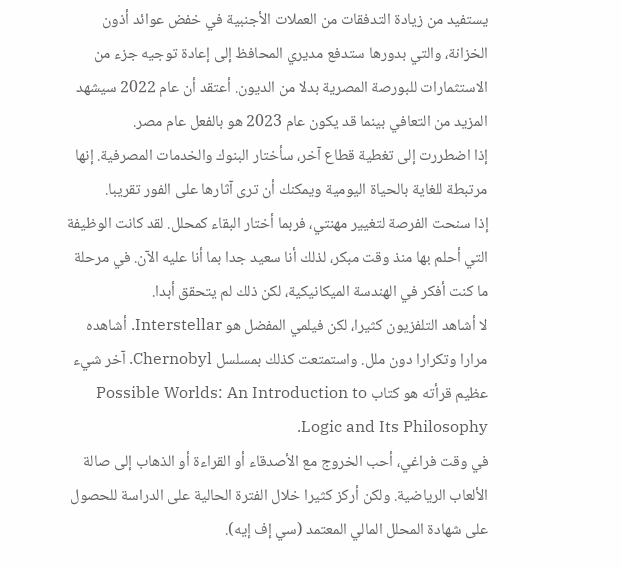يستفيد من زيادة التدفقات من العملات الأجنبية في خفض عوائد أذون الخزانة، والتي بدورها ستدفع مديري المحافظ إلى إعادة توجيه جزء من الاستثمارات للبورصة المصرية بدلا من الديون. أعتقد أن عام 2022 سيشهد المزيد من التعافي بينما قد يكون عام 2023 هو بالفعل عام مصر.
إذا اضطررت إلى تغطية قطاع آخر، سأختار البنوك والخدمات المصرفية. إنها مرتبطة للغاية بالحياة اليومية ويمكنك أن ترى آثارها على الفور تقريبا.
إذا سنحت الفرصة لتغيير مهنتي، فربما أختار البقاء كمحلل. لقد كانت الوظيفة التي أحلم بها منذ وقت مبكر، لذلك أنا سعيد جدا بما أنا عليه الآن. في مرحلة ما كنت أفكر في الهندسة الميكانيكية، لكن ذلك لم يتحقق أبدا.
لا أشاهد التلفزيون كثيرا، لكن فيلمي المفضل هو Interstellar. أشاهده مرارا وتكرارا دون ملل. واستمتعت كذلك بمسلسل Chernobyl. آخر شيء عظيم قرأته هو كتاب Possible Worlds: An Introduction to Logic and Its Philosophy.
في وقت فراغي، أحب الخروج مع الأصدقاء أو القراءة أو الذهاب إلى صالة الألعاب الرياضية. ولكن أركز كثيرا خلال الفترة الحالية على الدراسة للحصول على شهادة المحلل المالي المعتمد (سي إف إيه).